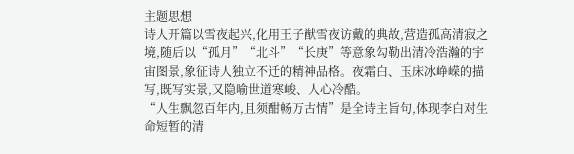主题思想
诗人开篇以雪夜起兴,化用王子猷雪夜访戴的典故,营造孤高清寂之境,随后以“孤月”“北斗”“长庚”等意象勾勒出清冷浩瀚的宇宙图景,象征诗人独立不迁的精神品格。夜霜白、玉床冰峥嵘的描写,既写实景,又隐喻世道寒峻、人心冷酷。
“人生飘忽百年内,且须酣畅万古情”是全诗主旨句,体现李白对生命短暂的清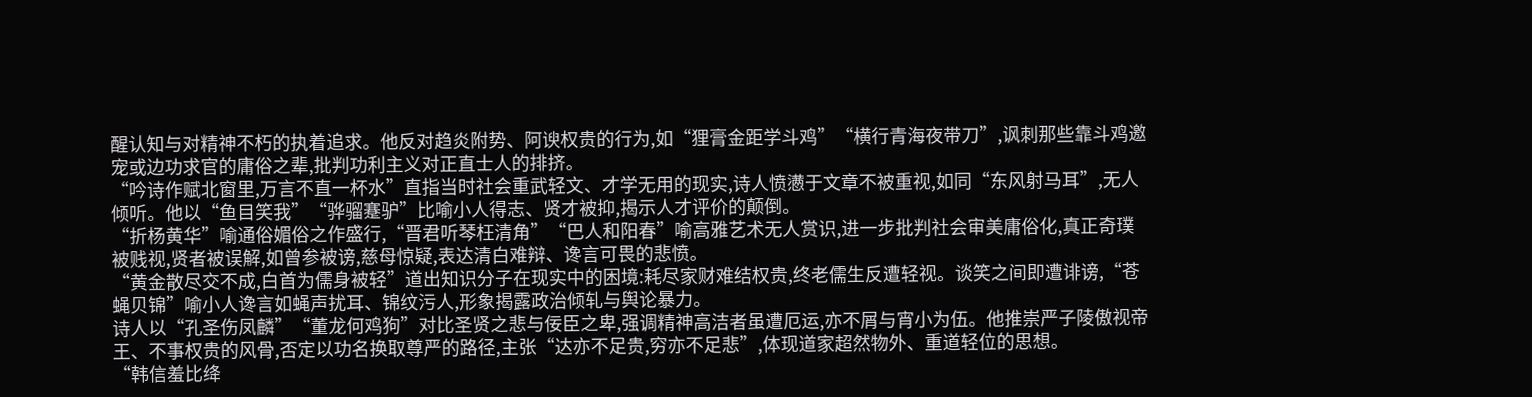醒认知与对精神不朽的执着追求。他反对趋炎附势、阿谀权贵的行为,如“狸膏金距学斗鸡”“横行青海夜带刀”,讽刺那些靠斗鸡邀宠或边功求官的庸俗之辈,批判功利主义对正直士人的排挤。
“吟诗作赋北窗里,万言不直一杯水”直指当时社会重武轻文、才学无用的现实,诗人愤懑于文章不被重视,如同“东风射马耳”,无人倾听。他以“鱼目笑我”“骅骝蹇驴”比喻小人得志、贤才被抑,揭示人才评价的颠倒。
“折杨黄华”喻通俗媚俗之作盛行,“晋君听琴枉清角”“巴人和阳春”喻高雅艺术无人赏识,进一步批判社会审美庸俗化,真正奇璞被贱视,贤者被误解,如曾参被谤,慈母惊疑,表达清白难辩、谗言可畏的悲愤。
“黄金散尽交不成,白首为儒身被轻”道出知识分子在现实中的困境:耗尽家财难结权贵,终老儒生反遭轻视。谈笑之间即遭诽谤,“苍蝇贝锦”喻小人谗言如蝇声扰耳、锦纹污人,形象揭露政治倾轧与舆论暴力。
诗人以“孔圣伤凤麟”“董龙何鸡狗”对比圣贤之悲与佞臣之卑,强调精神高洁者虽遭厄运,亦不屑与宵小为伍。他推崇严子陵傲视帝王、不事权贵的风骨,否定以功名换取尊严的路径,主张“达亦不足贵,穷亦不足悲”,体现道家超然物外、重道轻位的思想。
“韩信羞比绛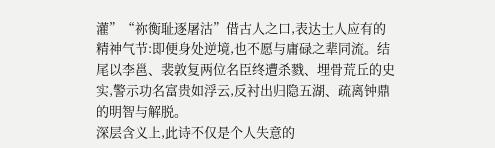灌”“祢衡耻逐屠沽”借古人之口,表达士人应有的精神气节:即便身处逆境,也不愿与庸碌之辈同流。结尾以李邕、裴敦复两位名臣终遭杀戮、埋骨荒丘的史实,警示功名富贵如浮云,反衬出归隐五湖、疏离钟鼎的明智与解脱。
深层含义上,此诗不仅是个人失意的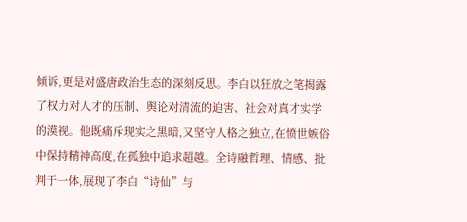倾诉,更是对盛唐政治生态的深刻反思。李白以狂放之笔揭露了权力对人才的压制、舆论对清流的迫害、社会对真才实学的漠视。他既痛斥现实之黑暗,又坚守人格之独立,在愤世嫉俗中保持精神高度,在孤独中追求超越。全诗融哲理、情感、批判于一体,展现了李白“诗仙”与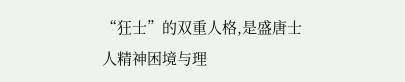“狂士”的双重人格,是盛唐士人精神困境与理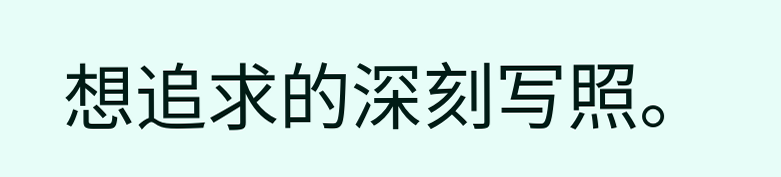想追求的深刻写照。